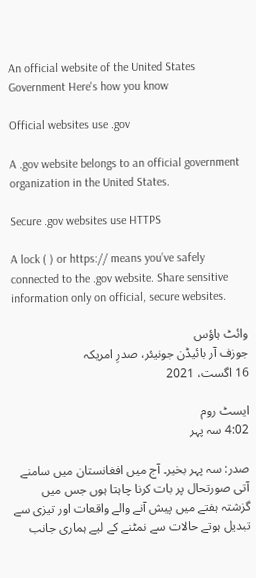An official website of the United States Government Here's how you know

Official websites use .gov

A .gov website belongs to an official government organization in the United States.

Secure .gov websites use HTTPS

A lock ( ) or https:// means you’ve safely connected to the .gov website. Share sensitive information only on official, secure websites.

وائٹ ہاؤس
جوزف آر بائیڈن جونیئر، صدرِ امریکہ
16 اگست، 2021

ایسٹ روم
4:02 سہ پہر

صدر: سہ پہر بخیر۔ آج میں افغانستان میں سامنے آتی صورتحال پر بات کرنا چاہتا ہوں جس میں گزشتہ ہفتے میں پیش آنے والے واقعات اور تیزی سے تبدیل ہوتے حالات سے نمٹنے کے لیے ہماری جانب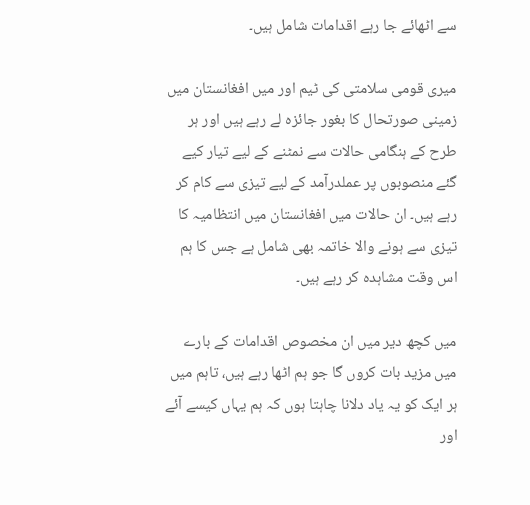سے اٹھائے جا رہے اقدامات شامل ہیں۔

میری قومی سلامتی کی ٹیم اور میں افغانستان میں زمینی صورتحال کا بغور جائزہ لے رہے ہیں اور ہر طرح کے ہنگامی حالات سے نمٹنے کے لیے تیار کیے گئے منصوبوں پر عملدرآمد کے لیے تیزی سے کام کر رہے ہیں۔ ان حالات میں افغانستان میں انتظامیہ کا تیزی سے ہونے والا خاتمہ بھی شامل ہے جس کا ہم اس وقت مشاہدہ کر رہے ہیں۔

میں کچھ دیر میں ان مخصوص اقدامات کے بارے میں مزید بات کروں گا جو ہم اٹھا رہے ہیں، تاہم میں ہر ایک کو یہ یاد دلانا چاہتا ہوں کہ ہم یہاں کیسے آئے اور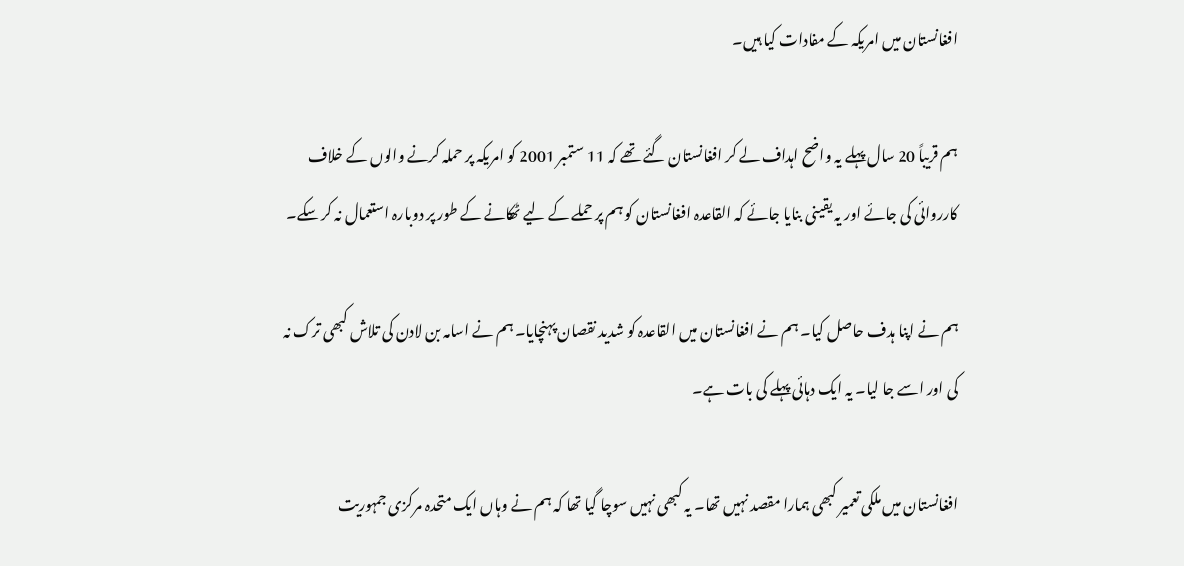افغانستان میں امریکہ کے مفادات کیا ہیں۔

ہم قریباً 20 سال پہلے یہ واضح اہداف لے کر افغانستان گئے تھے کہ 11 ستمبر 2001 کو امریکہ پر حملہ کرنے والوں کے خلاف کارروائی کی جائے اور یہ یقینی بنایا جائے کہ القاعدہ افغانستان کو ہم پر حملے کے لیے ٹھکانے کے طور پر دوبارہ استعمال نہ کر سکے۔

ہم نے اپنا ہدف حاصل کیا۔ ہم نے افغانستان میں القاعدہ کو شدید نقصان پہنچایا۔ ہم نے اسامہ بن لادن کی تلاش کبھی ترک نہ کی اور اسے جا لیا۔ یہ ایک دہائی پہلے کی بات ہے۔

افغانستان میں ملکی تعمیر کبھی ہمارا مقصد نہیں تھا۔ یہ کبھی نہیں سوچا گیا تھا کہ ہم نے وہاں ایک متحدہ مرکزی جمہوریت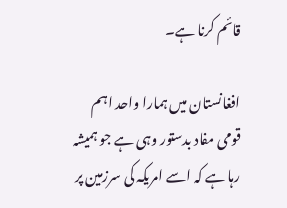قائم کرنا ہے۔

افغانستان میں ہمارا واحد اہم قومی مفاد بدستور وہی ہے جو ہمیشہ رہا ہے کہ اسے امریکہ کی سرزمین پر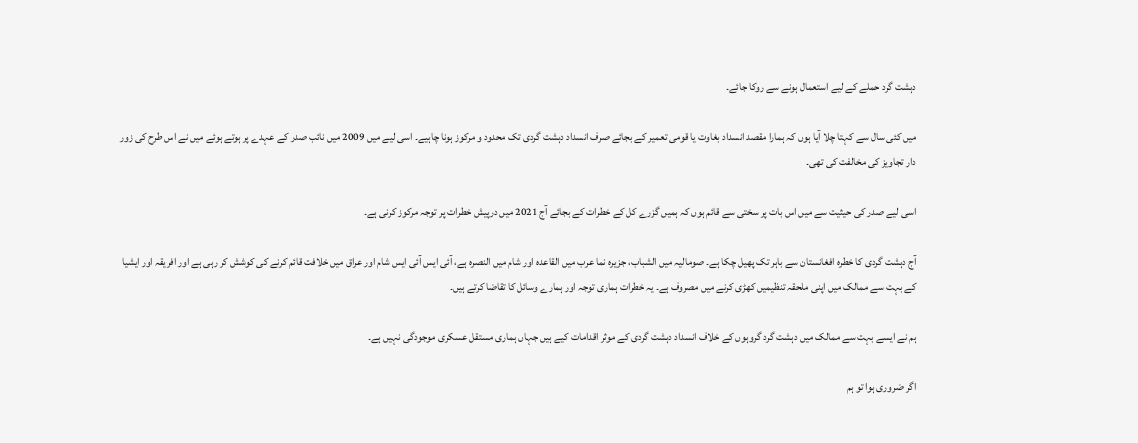دہشت گرد حملے کے لیے استعمال ہونے سے روکا جائے۔

میں کئی سال سے کہتا چلا آیا ہوں کہ ہمارا مقصد انسداد بغاوت یا قومی تعمیر کے بجائے صرف انسداد دہشت گردی تک محدود و مرکوز ہونا چاہیے۔ اسی لیے میں 2009 میں نائب صدر کے عہدے پر ہوتے ہوئے میں نے اس طرح کی زور دار تجاویز کی مخالفت کی تھی۔

اسی لیے صدر کی حیثیت سے میں اس بات پر سختی سے قائم ہوں کہ ہمیں گزرے کل کے خطرات کے بجائے آج 2021 میں درپیش خطرات پر توجہ مرکوز کرنی ہے۔

آج دہشت گردی کا خطرہ افغانستان سے باہر تک پھیل چکا ہے۔ صومالیہ میں الشباب، جزیرہ نما عرب میں القاعدہ اور شام میں النصرہ ہے، آئی ایس آئی ایس شام اور عراق میں خلافت قائم کرنے کی کوشش کر رہی ہے اور افریقہ اور ایشیا کے بہت سے ممالک میں اپنی ملحقہ تنظیمیں کھڑی کرنے میں مصروف ہے۔ یہ خطرات ہماری توجہ اور ہمارے وسائل کا تقاضا کرتے ہیں۔

ہم نے ایسے بہت سے ممالک میں دہشت گرد گروہوں کے خلاف انسداد دہشت گردی کے موثر اقدامات کیے ہیں جہاں ہماری مستقل عسکری موجودگی نہیں ہے۔

اگر ضروری ہوا تو ہم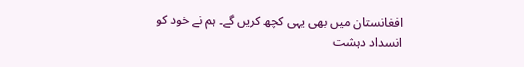افغانستان میں بھی یہی کچھ کریں گے۔ ہم نے خود کو انسداد دہشت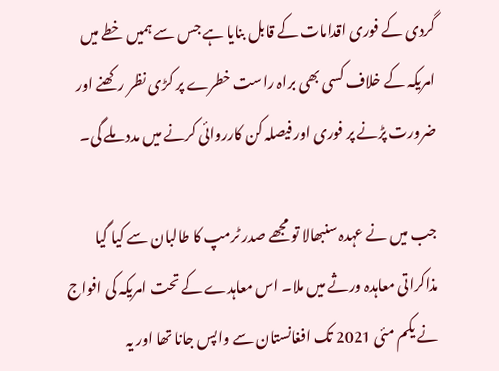گردی کے فوری اقدامات کے قابل بنایا ہے جس سے ہمیں خطے میں امریکہ کے خلاف کسی بھی براہ راست خطرے پر کڑی نظر رکھنے اور ضرورت پڑنے پر فوری اور فیصلہ کن کارروائی کرنے میں مدد ملے گی۔

جب میں نے عہدہ سنبھالا تو مجھے صدر ٹرمپ کا طالبان سے کیا گیا مذاکراتی معاہدہ ورثے میں ملا۔ اس معاہدے کے تحت امریکہ کی افواج نے یکم مئی 2021 تک افغانستان سے واپس جانا تھا اور یہ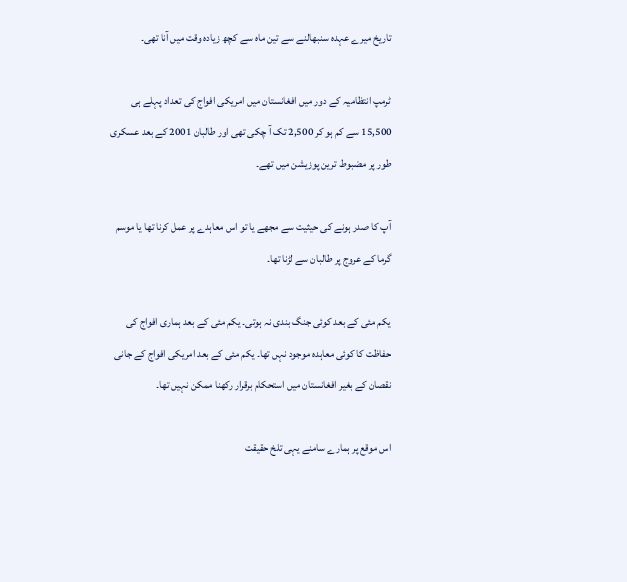تاریخ میرے عہدہ سنبھالنے سے تین ماہ سے کچھ زیادہ وقت میں آنا تھی۔

ٹرمپ انتظامیہ کے دور میں افغانستان میں امریکی افواج کی تعداد پہلے ہی 15,500 سے کم ہو کر 2,500 تک آ چکی تھی اور طالبان 2001 کے بعد عسکری طور پر مضبوط ترین پوزیشن میں تھے۔

آپ کا صدر ہونے کی حیثیت سے مجھے یا تو اس معاہدے پر عمل کرنا تھا یا موسم گرما کے عروج پر طالبان سے لڑنا تھا۔

یکم مئی کے بعد کوئی جنگ بندی نہ ہوتی۔ یکم مئی کے بعد ہماری افواج کی حفاظت کا کوئی معاہدہ موجود نہں تھا۔ یکم مئی کے بعد امریکی افواج کے جانی نقصان کے بغیر افغانستان میں استحکام برقرار رکھنا ممکن نہیں تھا۔

اس موقع پر ہمارے سامنے یہی تلخ حقیقت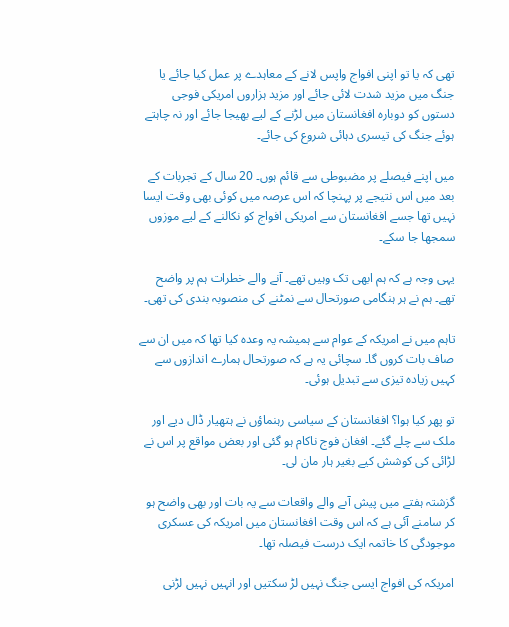تھی کہ یا تو اپنی افواج واپس لانے کے معاہدے پر عمل کیا جائے یا جنگ میں مزید شدت لائی جائے اور مزید ہزاروں امریکی فوجی دستوں کو دوبارہ افغانستان میں لڑنے کے لیے بھیجا جائے اور نہ چاہتے ہوئے جنگ کی تیسری دہائی شروع کی جائے۔

میں اپنے فیصلے پر مضبوطی سے قائم ہوں۔ 20 سال کے تجربات کے بعد میں اس نتیجے پر پہنچا کہ اس عرصہ میں کوئی بھی وقت ایسا نہیں تھا جسے افغانستان سے امریکی افواج کو نکالنے کے لیے موزوں سمجھا جا سکے۔

یہی وجہ ہے کہ ہم ابھی تک وہیں تھے۔ آنے والے خطرات ہم پر واضح تھے۔ ہم نے ہر ہنگامی صورتحال سے نمٹنے کی منصوبہ بندی کی تھی۔

تاہم میں نے امریکہ کے عوام سے ہمیشہ یہ وعدہ کیا تھا کہ میں ان سے صاف بات کروں گا۔ سچائی یہ ہے کہ صورتحال ہمارے اندازوں سے کہیں زیادہ تیزی سے تبدیل ہوئی۔

تو پھر کیا ہوا؟ افغانستان کے سیاسی رہنماؤں نے ہتھیار ڈال دیے اور ملک سے چلے گئے۔ افغان فوج ناکام ہو گئی اور بعض مواقع پر اس نے لڑائی کی کوشش کیے بغیر ہار مان لی۔

گزشتہ ہفتے میں پیش آںے والے واقعات سے یہ بات اور بھی واضح ہو کر سامنے آئی ہے کہ اس وقت افغانستان میں امریکہ کی عسکری موجودگی کا خاتمہ ایک درست فیصلہ تھا۔

امریکہ کی افواج ایسی جنگ نہیں لڑ سکتیں اور انہیں نہیں لڑنی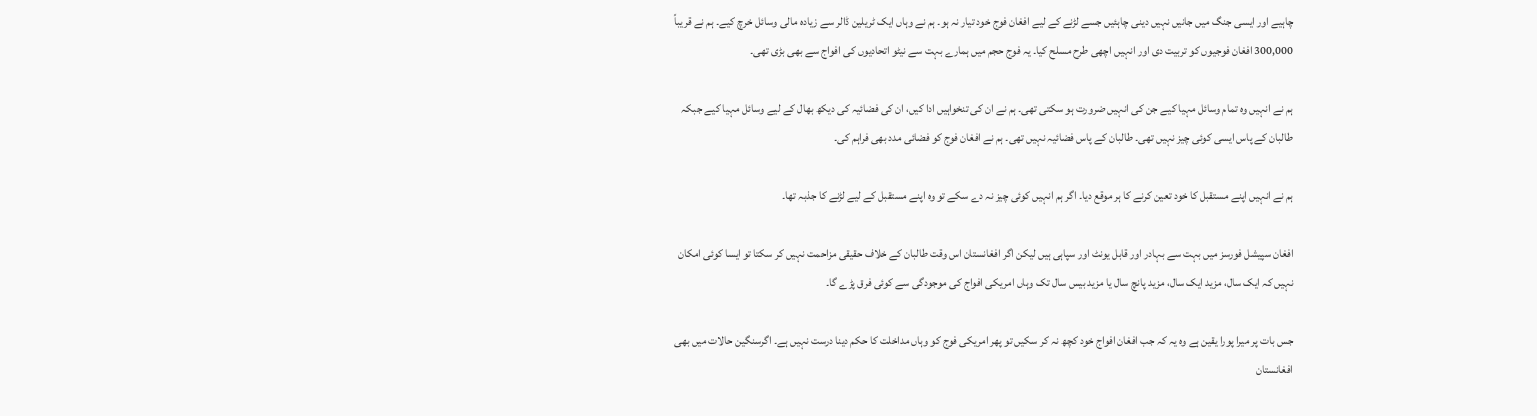چاہیے اور ایسی جنگ میں جانیں نہیں دینی چاہئیں جسے لڑنے کے لیے افغان فوج خود تیار نہ ہو۔ ہم نے وہاں ایک ٹریلین ڈالر سے زیادہ مالی وسائل خرچ کیے۔ ہم نے قریباً 300,000 افغان فوجیوں کو تربیت دی اور انہیں اچھی طرح مسلح کیا۔ یہ فوج حجم میں ہمارے بہت سے نیٹو اتحادیوں کی افواج سے بھی بڑی تھی۔

ہم نے انہیں وہ تمام وسائل مہیا کیے جن کی انہیں ضرورت ہو سکتی تھی۔ ہم نے ان کی تنخواہیں ادا کیں، ان کی فضائیہ کی دیکھ بھال کے لیے وسائل مہیا کیے جبکہ طالبان کے پاس ایسی کوئی چیز نہیں تھی۔ طالبان کے پاس فضائیہ نہیں تھی۔ ہم نے افغان فوج کو فضائی مدد بھی فراہم کی۔

ہم نے انہیں اپنے مستقبل کا خود تعین کرنے کا ہر موقع دیا۔ اگر ہم انہیں کوئی چیز نہ دے سکے تو وہ اپنے مستقبل کے لیے لڑنے کا جذبہ تھا۔

افغان سپیشل فورسز میں بہت سے بہادر اور قابل یونٹ اور سپاہی ہیں لیکن اگر افغانستان اس وقت طالبان کے خلاف حقیقی مزاحمت نہیں کر سکتا تو ایسا کوئی امکان نہیں کہ ایک سال، مزید ایک سال، مزید پانچ سال یا مزید بیس سال تک وہاں امریکی افواج کی موجودگی سے کوئی فرق پڑے گا۔

جس بات پر میرا پورا یقین ہے وہ یہ کہ جب افغان افواج خود کچھ نہ کر سکیں تو پھر امریکی فوج کو وہاں مداخلت کا حکم دینا درست نہیں ہے۔ اگرسنگین حالات میں بھی افغانستان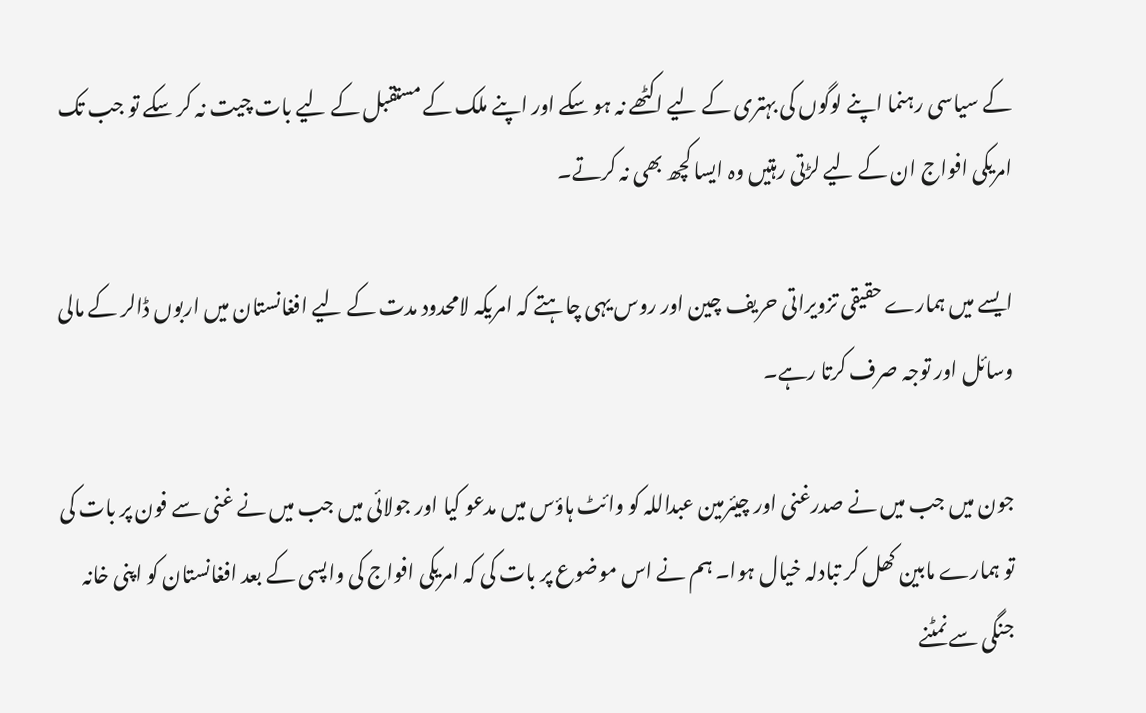کے سیاسی رہنما اپنے لوگوں کی بہتری کے لیے اکٹھے نہ ہو سکے اور اپنے ملک کے مستقبل کے لیے بات چیت نہ کر سکے تو جب تک امریکی افواج ان کے لیے لڑتی رہتیں وہ ایسا کچھ بھی نہ کرتے۔

ایسے میں ہمارے حقیقی تزویراتی حریف چین اور روس یہی چاہتے کہ امریکہ لامحدود مدت کے لیے افغانستان میں اربوں ڈالر کے مالی وسائل اور توجہ صرف کرتا رہے۔

جون میں جب میں نے صدرغنی اور چیئرمین عبداللہ کو وائٹ ہاؤس میں مدعو کیا اور جولائی میں جب میں نے غنی سے فون پر بات کی تو ہمارے مابین کھل کر تبادلہ خیال ہوا۔ ہم نے اس موضوع پر بات کی کہ امریکی افواج کی واپسی کے بعد افغانستان کو اپنی خانہ جنگی سے نمٹنے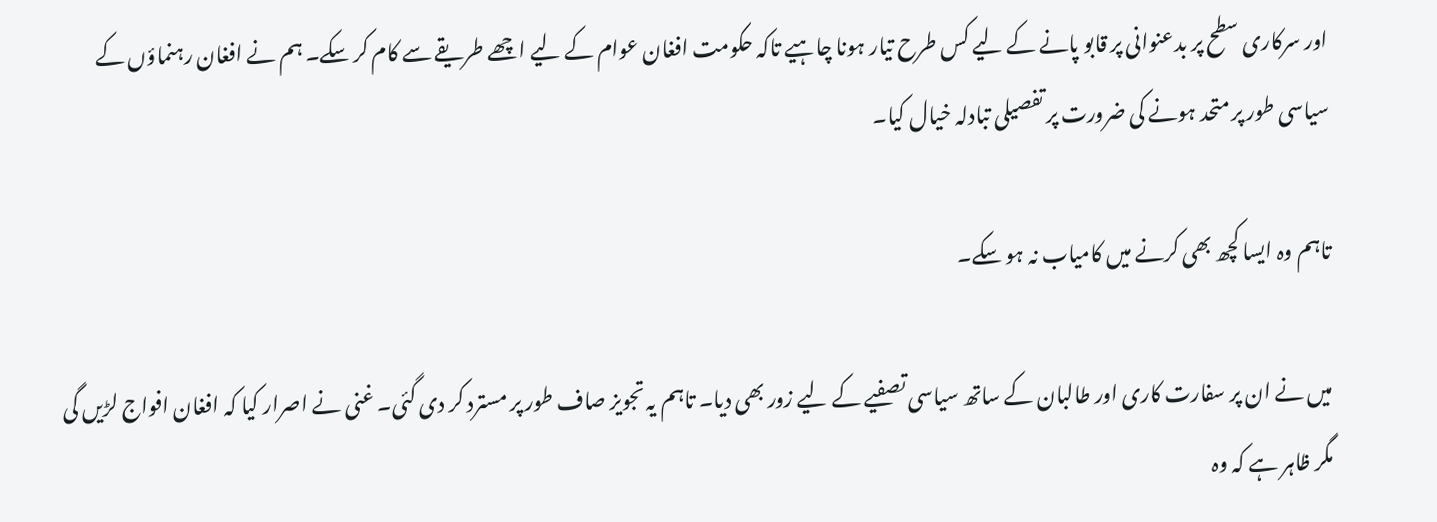اور سرکاری سطح پر بدعنوانی پر قابو پانے کے لیے کس طرح تیار ہونا چاہیے تاکہ حکومت افغان عوام کے لیے اچھے طریقے سے کام کر سکے۔ ہم نے افغان رہنماؤں کے سیاسی طور پر متحد ہونے کی ضرورت پر تفصیلی تبادلہ خیال کیا۔

تاہم وہ ایسا کچھ بھی کرنے میں کامیاب نہ ہو سکے۔

میں نے ان پر سفارت کاری اور طالبان کے ساتھ سیاسی تصفیے کے لیے زور بھی دیا۔ تاہم یہ تجویز صاف طور پر مسترد کر دی گئی۔ غنی نے اصرار کیا کہ افغان افواج لڑیں گی مگر ظاہر ہے کہ وہ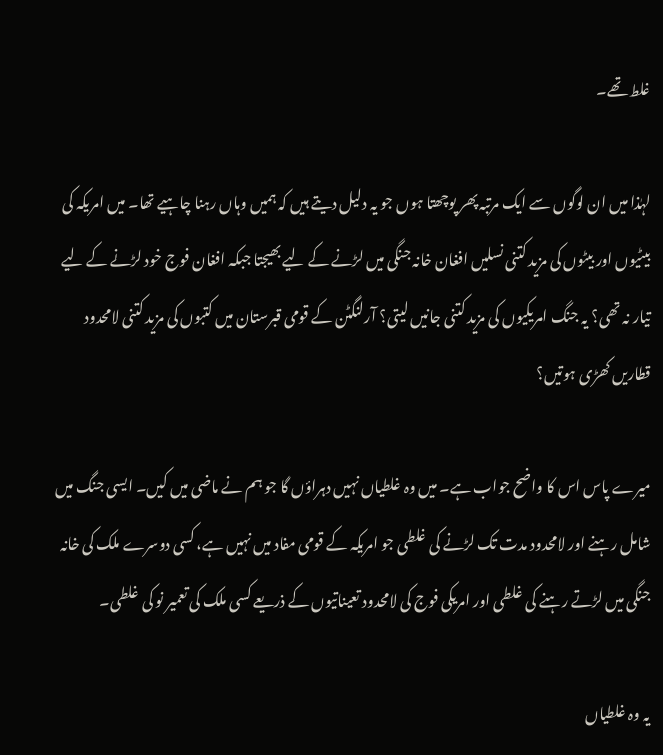غلط تھے۔

لہٰذا میں ان لوگوں سے ایک مرتبہ پھر پوچھتا ہوں جو یہ دلیل دیتے ہیں کہ ہمیں وہاں رہنا چاہیے تھا۔ میں امریکہ کی بیٹیوں اور بیٹوں کی مزید کتنی نسلیں افغان خانہ جنگی میں لڑنے کے لیے بھیجتا جبکہ افغان فوج خود لڑنے کے لیے تیار نہ تھی؟ یہ جنگ امریکیوں کی مزید کتنی جانیں لیتی؟ آرلنگٹن کے قومی قبرستان میں کتبوں کی مزید کتنی لامحدود قطاریں کھڑی ہوتیں؟

میرے پاس اس کا واضح جواب ہے۔ میں وہ غلطیاں نہیں دہراؤں گا جو ہم نے ماضی میں کیں۔ ایسی جنگ میں شامل رہنے اور لامحدود مدت تک لڑنے کی غلطی جو امریکہ کے قومی مفاد میں نہیں ہے، کسی دوسرے ملک کی خانہ جنگی میں لڑتے رہنے کی غلطی اور امریکی فوج کی لامحدود تعیناتیوں کے ذریعے کسی ملک کی تعمیر نو کی غلطی۔

یہ وہ غلطیاں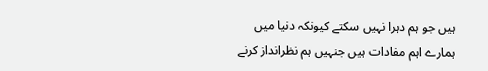ہیں جو ہم دہرا نہیں سکتے کیونکہ دنیا میں ہمارے اہم مفادات ہیں جنہیں ہم نظرانداز کرنے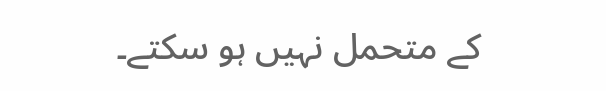کے متحمل نہیں ہو سکتے۔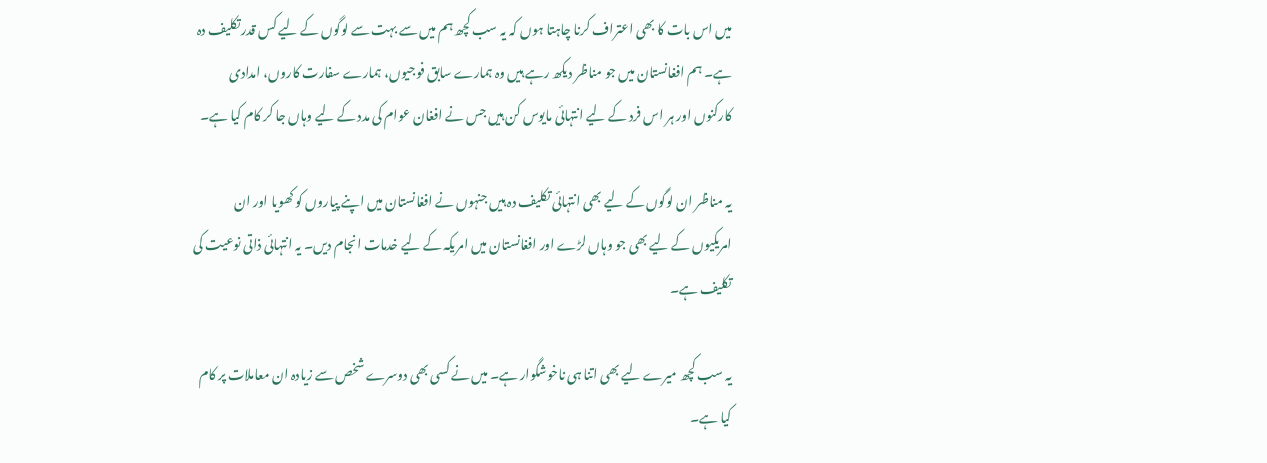میں اس بات کا بھی اعتراف کرنا چاہتا ہوں کہ یہ سب کچھ ہم میں سے بہت سے لوگوں کے لیے کس قدر تکلیف دہ ہے۔ ہم افغانستان میں جو مناظر دیکھ رہے ہیں وہ ہمارے سابق فوجیوں، ہمارے سفارت کاروں، امدادی کارکنوں اور ہر اس فرد کے لیے انتہائی مایوس کن ہیں جس نے افغان عوام کی مدد کے لیے وہاں جا کر کام کیا ہے۔

یہ مناظر ان لوگوں کے لیے بھی انتہائی تکلیف دہ ہیں جنہوں نے افغانستان میں اپنے پیاروں کو کھویا اور ان امریکیوں کے لیے بھی جو وہاں لڑے اور افغانستان میں امریکہ کے لیے خدمات انجام دیں۔ یہ انتہائی ذاتی نوعیت کی تکلیف ہے۔

یہ سب کچھ میرے لیے بھی اتنا ہی ناخوشگوار ہے۔ میں نے کسی بھی دوسرے شخص سے زیادہ ان معاملات پر کام کیا ہے۔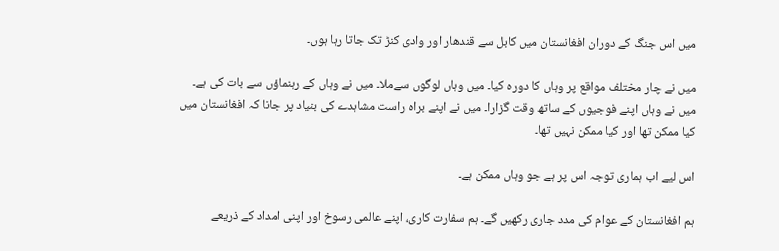میں اس جنگ کے دوران افغانستان میں کابل سے قندھار اور وادی کنڑ تک جاتا رہا ہوں۔

میں نے چار مختلف مواقع پر وہاں کا دورہ کیا۔ میں وہاں لوگوں سےملا۔ میں نے وہاں کے رہنماؤں سے بات کی ہے۔ میں نے وہاں اپنے فوجیوں کے ساتھ وقت گزارا۔ میں نے اپنے براہ راست مشاہدے کی بنیاد پر جانا کہ افغانستان میں کیا ممکن تھا اور کیا ممکن نہیں تھا۔

اس لیے اب ہماری توجہ اس پر ہے جو وہاں ممکن ہے۔

ہم افغانستان کے عوام کی مدد جاری رکھیں گے۔ ہم سفارت کاری، اپنے عالمی رسوخ اور اپنی امداد کے ذریعے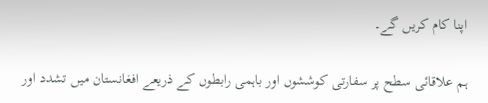اپنا کام کریں گے۔

ہم علاقائی سطح پر سفارتی کوششوں اور باہمی رابطوں کے ذریعے افغانستان میں تشدد اور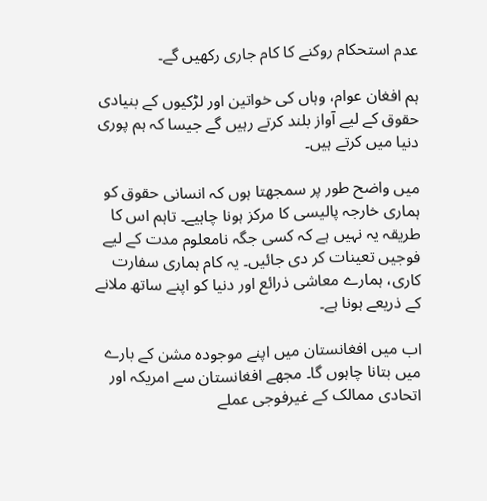عدم استحکام روکنے کا کام جاری رکھیں گے۔

ہم افغان عوام، وہاں کی خواتین اور لڑکیوں کے بنیادی حقوق کے لیے آواز بلند کرتے رہیں گے جیسا کہ ہم پوری دنیا میں کرتے ہیں۔

میں واضح طور پر سمجھتا ہوں کہ انسانی حقوق کو ہماری خارجہ پالیسی کا مرکز ہونا چاہیے۔ تاہم اس کا طریقہ یہ نہیں ہے کہ کسی جگہ نامعلوم مدت کے لیے فوجیں تعینات کر دی جائیں۔ یہ کام ہماری سفارت کاری، ہمارے معاشی ذرائع اور دنیا کو اپنے ساتھ ملانے کے ذریعے ہونا ہے۔

اب میں افغانستان میں اپنے موجودہ مشن کے بارے میں بتانا چاہوں گا۔ مجھے افغانستان سے امریکہ اور اتحادی ممالک کے غیرفوجی عملے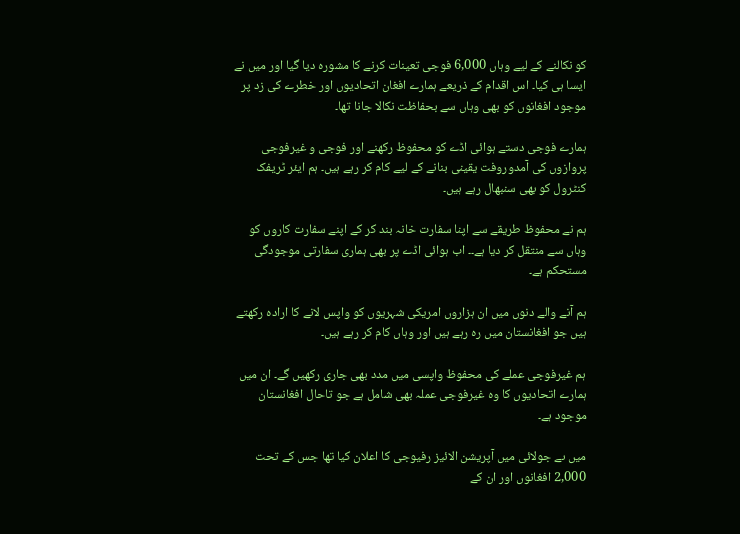کو نکالنے کے لیے وہاں 6,000 فوجی تعینات کرنے کا مشورہ دیا گیا اور میں نے ایسا ہی کیا۔ اس اقدام کے ذریعے ہمارے افغان اتحادیوں اور خطرے کی زد پر موجود افغانوں کو بھی وہاں سے بحفاظت نکالا جانا تھا۔

ہمارے فوجی دستے ہوائی اڈے کو محفوظ رکھنے اور فوجی و غیرفوجی پروازوں کی آمدوروفت یقینی بنانے کے لیے کام کر رہے ہیں۔ ہم ایئر ٹریفک کنٹرول کو بھی سنبھال رہے ہیں۔

ہم نے محفوظ طریقے سے اپنا سفارت خانہ بند کر کے اپنے سفارت کاروں کو وہاں سے منتقل کر دیا ہے۔۔ اب ہوائی اڈے پر بھی ہماری سفارتی موجودگی مستحکم ہے۔

ہم آنے والے دنوں میں ان ہزاروں امریکی شہریوں کو واپس لانے کا ارادہ رکھتے ہیں جو افغانستان میں رہ رہے ہیں اور وہاں کام کر رہے ہیں۔

ہم غیرفوجی عملے کی محفوظ واپسی میں مدد بھی جاری رکھیں گے۔ ان میں ہمارے اتحادیوں کا وہ غیرفوجی عملہ بھی شامل ہے جو تاحال افغانستان موجود ہے۔

میں ںے جولائی میں آپریشن الائیز رفیوجی کا اعلان کیا تھا جس کے تحت 2,000 افغانوں اور ان کے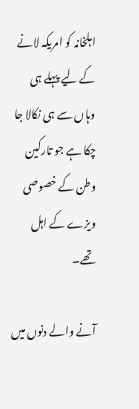اہلخانہ کو امریکہ لانے کے لیے پہلے ہی وہاں سے ہی نکالا جا چکا ہے جو تارکین وطن کے خصوصی ویزے کے اہل تھے۔

آنے والے دنوں میں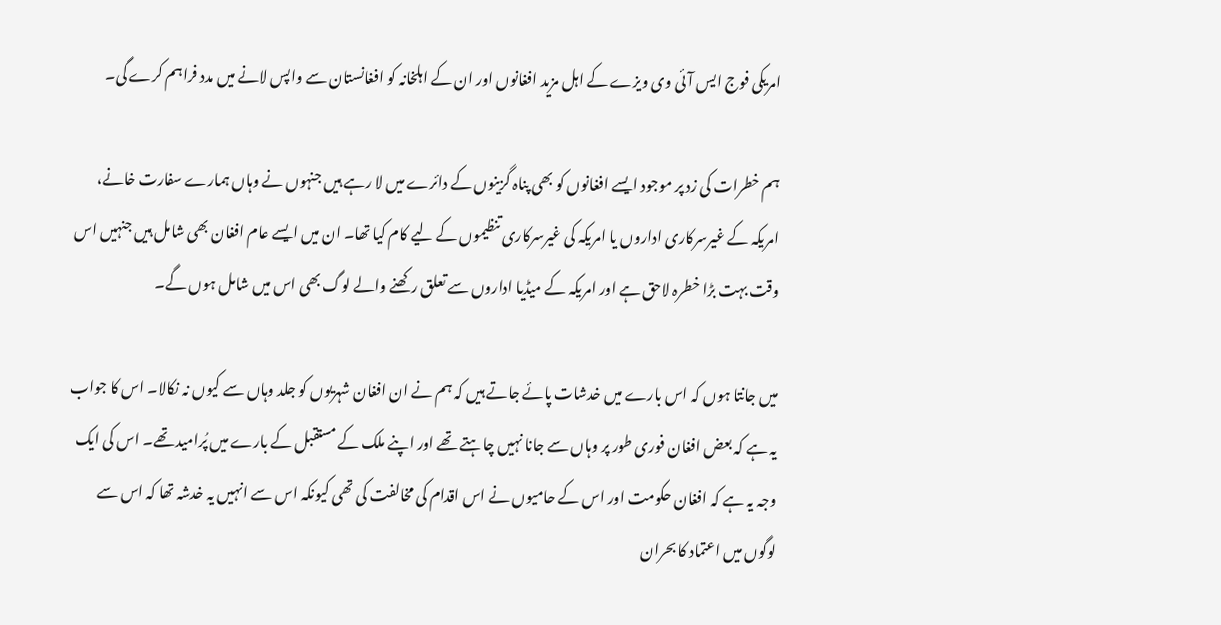امریکی فوج ایس آئی وی ویزے کے اہل مزید افغانوں اور ان کے اہلخانہ کو افغانستان سے واپس لانے میں مدد فراہم کرے گی۔

ہم خطرات کی زد پر موجود ایسے افغانوں کو بھی پناہ گزینوں کے دائرے میں لا رہے ہیں جنہوں نے وہاں ہمارے سفارت خانے، امریکہ کے غیرسرکاری اداروں یا امریکہ کی غیرسرکاری تنظیموں کے لیے کام کیا تھا۔ ان میں ایسے عام افغان بھی شامل ہیں جنہیں اس وقت بہت بڑا خطرہ لاحق ہے اور امریکہ کے میڈیا اداروں سے تعلق رکھنے والے لوگ بھی اس میں شامل ہوں گے۔

میں جانتا ہوں کہ اس بارے میں خدشات پائے جاتے ہیں کہ ہم نے ان افغان شہریوں کو جلد وہاں سے کیوں نہ نکالا۔ اس کا جواب یہ ہے کہ بعض افغان فوری طور پر وہاں سے جانا نہیں چاہتے تھے اور اپنے ملک کے مستقبل کے بارے میں پُرامید تھے۔ اس کی ایک وجہ یہ ہے کہ افغان حکومت اور اس کے حامیوں نے اس اقدام کی مخالفت کی تھی کیونکہ اس سے انہیں یہ خدشہ تھا کہ اس سے لوگوں میں اعتماد کا بحران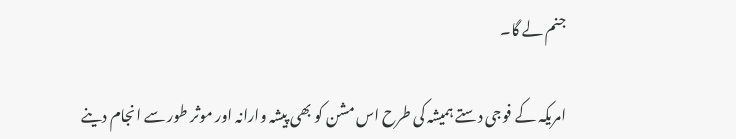جنم لے گا۔

امریکہ کے فوجی دستے ہمیشہ کی طرح اس مشن کو بھی پیشہ وارانہ اور موثر طور سے انجام دینے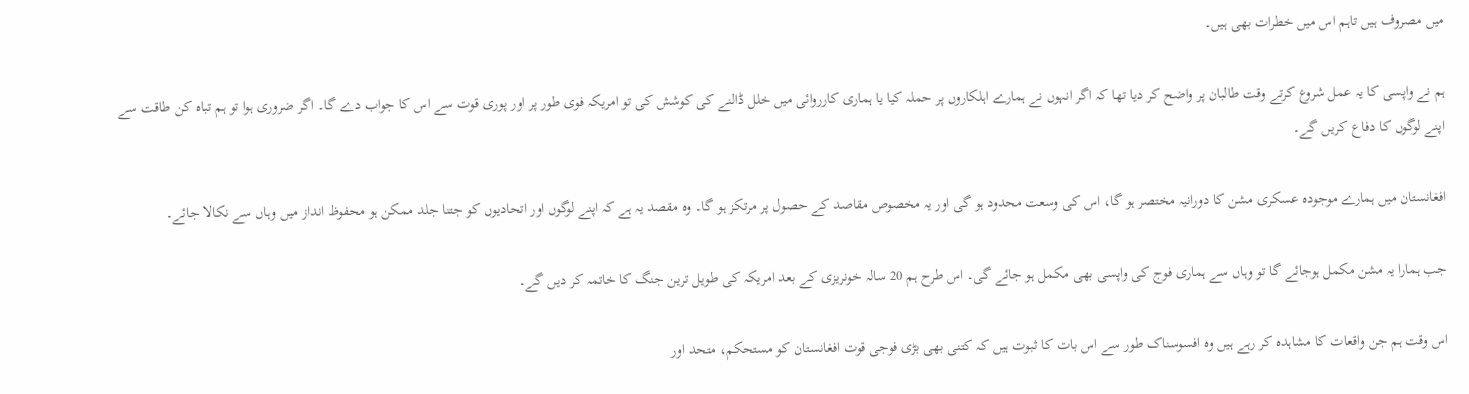میں مصروف ہیں تاہم اس میں خطرات بھی ہیں۔

ہم نے واپسی کا یہ عمل شروع کرتے وقت طالبان پر واضح کر دیا تھا کہ اگر انہوں نے ہمارے اہلکاروں پر حملہ کیا یا ہماری کارروائی میں خلل ڈالنے کی کوشش کی تو امریکہ فوی طور پر اور پوری قوت سے اس کا جواب دے گا۔ اگر ضروری ہوا تو ہم تباہ کن طاقت سے اپنے لوگوں کا دفاع کریں گے۔

افغانستان میں ہمارے موجودہ عسکری مشن کا دورانیہ مختصر ہو گا، اس کی وسعت محدود ہو گی اور یہ مخصوص مقاصد کے حصول پر مرتکز ہو گا۔ وہ مقصد یہ ہے کہ اپنے لوگوں اور اتحادیوں کو جتنا جلد ممکن ہو محفوظ انداز میں وہاں سے نکالا جائے۔

جب ہمارا یہ مشن مکمل ہوجائے گا تو وہاں سے ہماری فوج کی واپسی بھی مکمل ہو جائے گی۔ اس طرح ہم 20 سالہ خونریزی کے بعد امریکہ کی طویل ترین جنگ کا خاتمہ کر دیں گے۔

اس وقت ہم جن واقعات کا مشاہدہ کر رہے ہیں وہ افسوسناک طور سے اس بات کا ثبوت ہیں کہ کتنی بھی بڑی فوجی قوت افغانستان کو مستحکم، متحد اور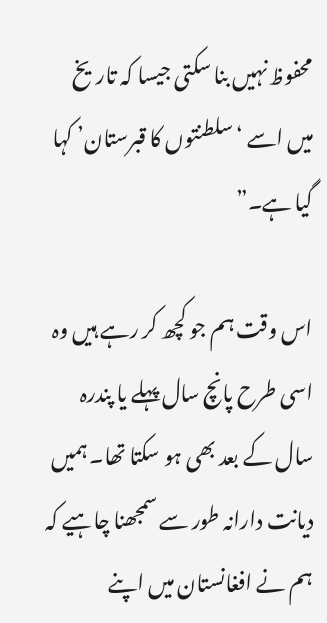محفوظ نہیں بنا سکتی جیسا کہ تاریخ میں اسے ‘سلطنتوں کا قبرستان’ کہا گیا ہے۔”

اس وقت ہم جو کچھ کر رہے ہیں وہ اسی طرح پانچ سال پہلے یا پندرہ سال کے بعد بھی ہو سکتا تھا۔ ہمیں دیانت دارانہ طور سے سمجھنا چاہیے کہ ہم نے افغانستان میں اپنے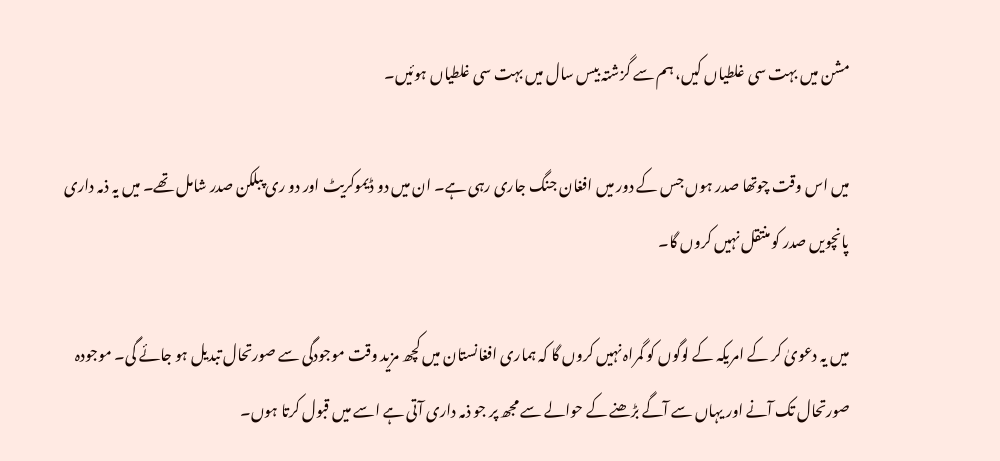مشن میں بہت سی غلطیاں کیں، ہم سے گزشتہ بیس سال میں بہت سی غلطیاں ہوئیں۔

میں اس وقت چوتھا صدر ہوں جس کے دور میں افغان جنگ جاری رہی ہے۔ ان میں دو ڈیموکریٹ اور دو ری پبلکن صدر شامل تھے۔ میں یہ ذمہ داری پانچویں صدر کو منتقل نہیں کروں گا۔

میں یہ دعویٰ کر کے امریکہ کے لوگوں کو گمراہ نہیں کروں گا کہ ہماری افغانستان میں کچھ مزید وقت موجودگی سے صورتحال تبدیل ہو جائے گی۔ موجودہ صورتحال تک آنے اور یہاں سے آگے بڑھنے کے حوالے سے مجھ پر جو ذمہ داری آتی ہے اسے میں قبول کرتا ہوں۔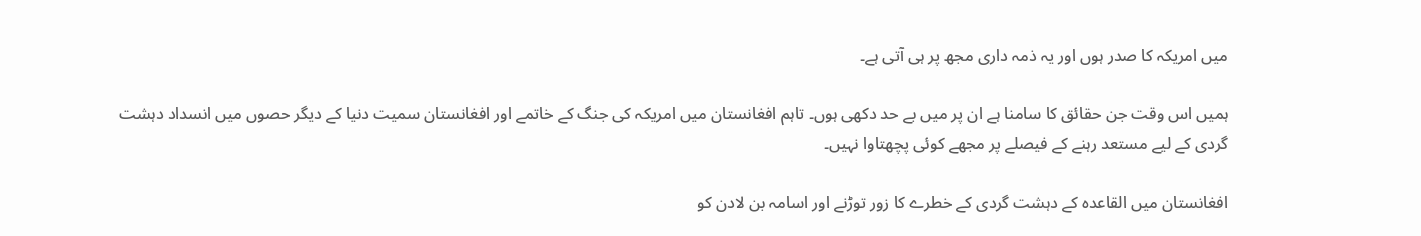میں امریکہ کا صدر ہوں اور یہ ذمہ داری مجھ پر ہی آتی ہے۔

ہمیں اس وقت جن حقائق کا سامنا ہے ان پر میں بے حد دکھی ہوں۔ تاہم افغانستان میں امریکہ کی جنگ کے خاتمے اور افغانستان سمیت دنیا کے دیگر حصوں میں انسداد دہشت گردی کے لیے مستعد رہنے کے فیصلے پر مجھے کوئی پچھتاوا نہیں۔

افغانستان میں القاعدہ کے دہشت گردی کے خطرے کا زور توڑنے اور اسامہ بن لادن کو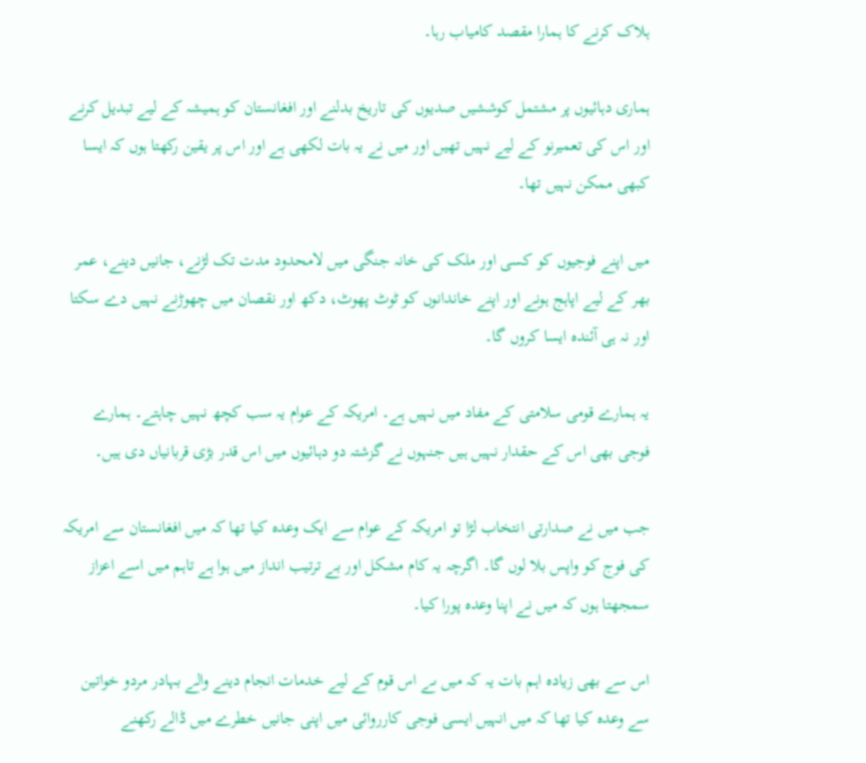ہلاک کرنے کا ہمارا مقصد کامیاب رہا۔

ہماری دہائیوں پر مشتمل کوششیں صدیوں کی تاریخ بدلنے اور افغانستان کو ہمیشہ کے لیے تبدیل کرنے اور اس کی تعمیرنو کے لیے نہیں تھیں اور میں نے یہ بات لکھی ہے اور اس پر یقین رکھتا ہوں کہ ایسا کبھی ممکن نہیں تھا۔

میں اپنے فوجیوں کو کسی اور ملک کی خانہ جنگی میں لامحدود مدت تک لڑنے، جانیں دینے، عمر بھر کے لیے اپاہج ہونے اور اپنے خاندانوں کو ٹوٹ پھوٹ، دکھ اور نقصان میں چھوڑنے نہیں دے سکتا  اور نہ ہی آئندہ ایسا کروں گا۔

یہ ہمارے قومی سلامتی کے مفاد میں نہیں ہے۔ امریکہ کے عوام یہ سب کچھ نہیں چاہتے۔ ہمارے فوجی بھی اس کے حقدار نہیں ہیں جنہوں نے گزشتہ دو دہائیوں میں اس قدر بڑی قربانیاں دی ہیں۔

جب میں نے صدارتی انتخاب لڑا تو امریکہ کے عوام سے ایک وعدہ کیا تھا کہ میں افغانستان سے امریکہ کی فوج کو واپس بلا لوں گا۔ اگرچہ یہ کام مشکل اور بے ترتیب انداز میں ہوا ہے تاہم میں اسے اعزاز سمجھتا ہوں کہ میں نے اپنا وعدہ پورا کیا۔

اس سے بھی زیادہ اہم بات یہ کہ میں ںے اس قوم کے لیے خدمات انجام دینے والے بہادر مردو خواتین سے وعدہ کیا تھا کہ میں انہیں ایسی فوجی کارروائی میں اپنی جانیں خطرے میں ڈالے رکھنے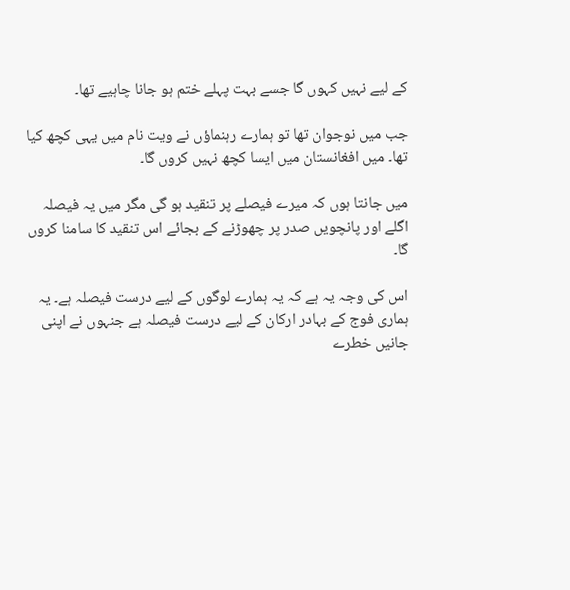کے لیے نہیں کہوں گا جسے بہت پہلے ختم ہو جانا چاہیے تھا۔

جب میں نوجوان تھا تو ہمارے رہنماؤں نے ویت نام میں یہی کچھ کیا تھا۔ میں افغانستان میں ایسا کچھ نہیں کروں گا۔

میں جانتا ہوں کہ میرے فیصلے پر تنقید ہو گی مگر میں یہ فیصلہ اگلے اور پانچویں صدر پر چھوڑنے کے بجائے اس تنقید کا سامنا کروں گا۔

اس کی وجہ یہ ہے کہ یہ ہمارے لوگوں کے لیے درست فیصلہ ہے۔ یہ ہماری فوج کے بہادر ارکان کے لیے درست فیصلہ ہے جنہوں نے اپنی جانیں خطرے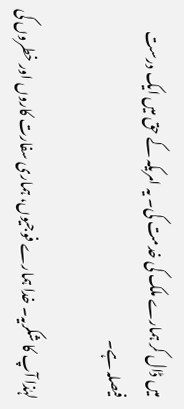میں ڈال کر ہمارے ملک کی خدمت کی۔ یہ امریکہ کے حق میں ایک درست فیصلہ ہے۔

لہٰذا آپ کا شکریہ۔ خدا ہمارے فوجیوں، ہماری سفارت کاروں اور خطروں کی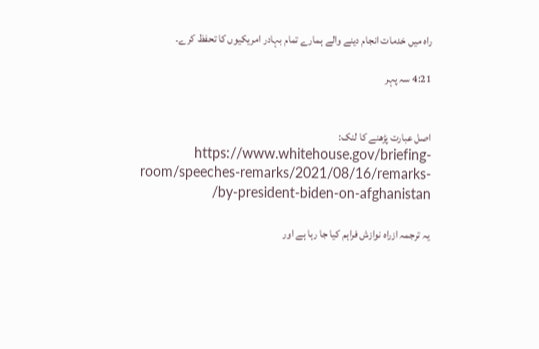راہ میں خدمات انجام دینے والے ہمارے تمام بہادر امریکیوں کا تحفظ کرے۔

4:21 سہ پہر


اصل عبارت پڑھنے کا لنک: https://www.whitehouse.gov/briefing-room/speeches-remarks/2021/08/16/remarks-by-president-biden-on-afghanistan/

یہ ترجمہ ازراہ نوازش فراہم کیا جا رہا ہے اور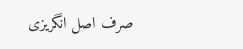صرف اصل انگریزی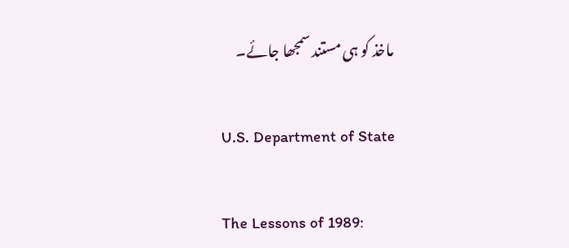ماخذ کو ہی مستند سمجھا جائے۔

U.S. Department of State

The Lessons of 1989: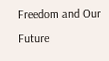Freedom and Our Future